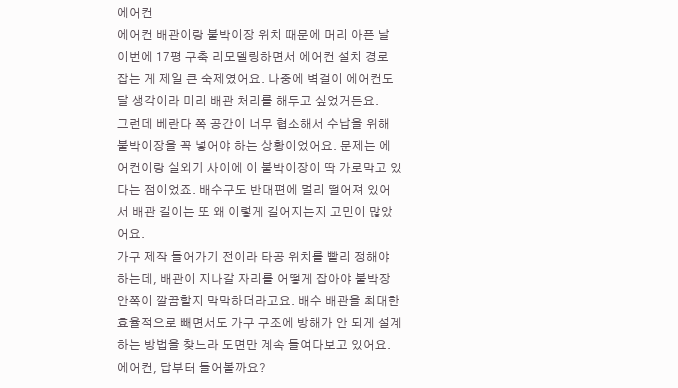에어컨
에어컨 배관이랑 붙박이장 위치 때문에 머리 아픈 날
이번에 17평 구축 리모델링하면서 에어컨 설치 경로 잡는 게 제일 큰 숙제였어요. 나중에 벽걸이 에어컨도 달 생각이라 미리 배관 처리를 해두고 싶었거든요.
그런데 베란다 쪽 공간이 너무 협소해서 수납을 위해 붙박이장을 꼭 넣어야 하는 상황이었어요. 문제는 에어컨이랑 실외기 사이에 이 붙박이장이 딱 가로막고 있다는 점이었죠. 배수구도 반대편에 멀리 떨어져 있어서 배관 길이는 또 왜 이렇게 길어지는지 고민이 많았어요.
가구 제작 들어가기 전이라 타공 위치를 빨리 정해야 하는데, 배관이 지나갈 자리를 어떻게 잡아야 붙박장 안쪽이 깔끔할지 막막하더라고요. 배수 배관을 최대한 효율적으로 빼면서도 가구 구조에 방해가 안 되게 설계하는 방법을 찾느라 도면만 계속 들여다보고 있어요.
에어컨, 답부터 들어볼까요?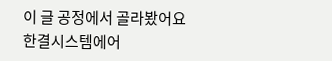이 글 공정에서 골라봤어요
한결시스템에어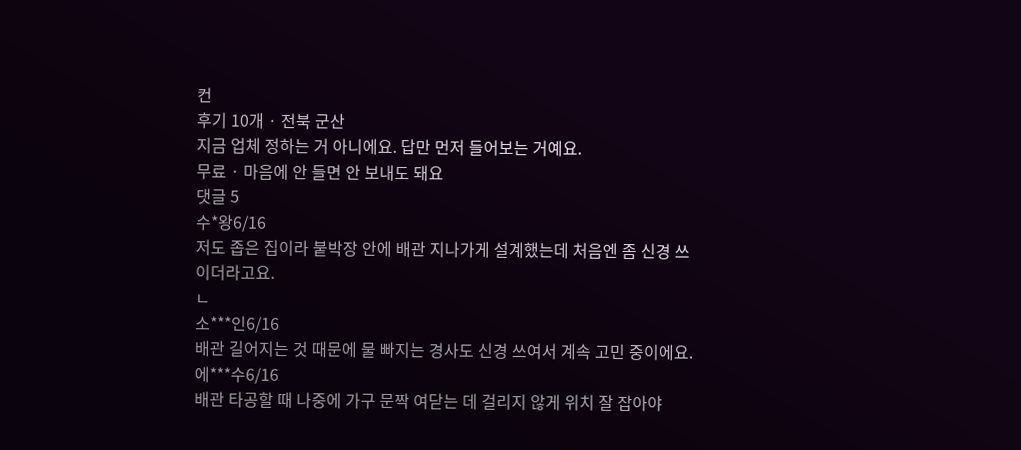컨
후기 10개 · 전북 군산
지금 업체 정하는 거 아니에요. 답만 먼저 들어보는 거예요.
무료 · 마음에 안 들면 안 보내도 돼요
댓글 5
수*왕6/16
저도 좁은 집이라 붙박장 안에 배관 지나가게 설계했는데 처음엔 좀 신경 쓰이더라고요.
ㄴ
소***인6/16
배관 길어지는 것 때문에 물 빠지는 경사도 신경 쓰여서 계속 고민 중이에요.
에***수6/16
배관 타공할 때 나중에 가구 문짝 여닫는 데 걸리지 않게 위치 잘 잡아야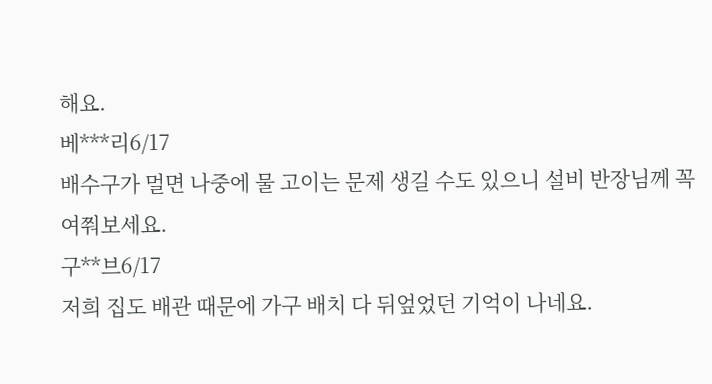해요.
베***리6/17
배수구가 멀면 나중에 물 고이는 문제 생길 수도 있으니 설비 반장님께 꼭 여쭤보세요.
구**브6/17
저희 집도 배관 때문에 가구 배치 다 뒤엎었던 기억이 나네요.